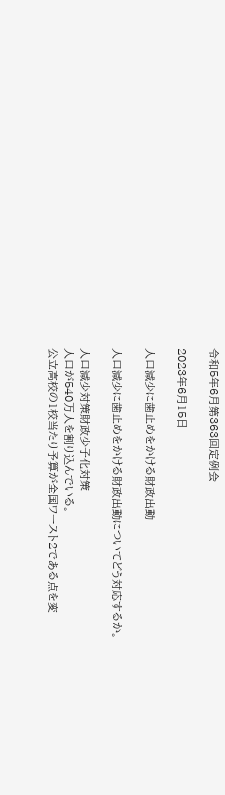令和5年6月第363回定例会

2023年6月15日

人口減少に歯止めをかける財政出動

人口減少に歯止めをかける財政出動についてどう対応するか。

人口減少対策財政少子化対策
人口が540万人を割り込んでいる。
公立高校の1校当たり予算が全国ワースト2である点を変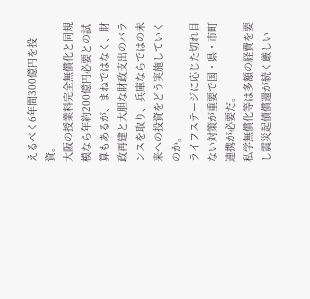えるべく6年間300億円を投資。
大阪の授業料完全無償化と同規模なら年約200億円必要との試算もあるが、まねではなく、財政再建と大胆な財政支出のバランスを取り、兵庫ならではの未来への投資をどう実施していくのか。
ライフステージに応じた切れ目ない対策が重要で国・県・市町連携が必要だ。
私学無償化等は多額の経費を要し震災起債償還が続く厳しい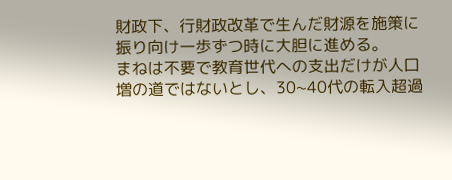財政下、行財政改革で生んだ財源を施策に振り向け一歩ずつ時に大胆に進める。
まねは不要で教育世代への支出だけが人口増の道ではないとし、30~40代の転入超過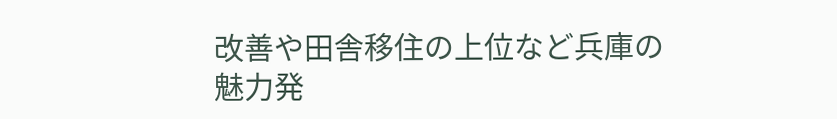改善や田舎移住の上位など兵庫の魅力発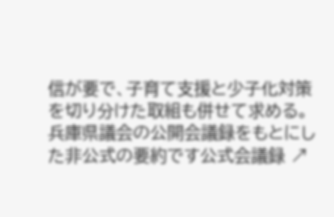信が要で、子育て支援と少子化対策を切り分けた取組も併せて求める。
兵庫県議会の公開会議録をもとにした非公式の要約です公式会議録 ↗